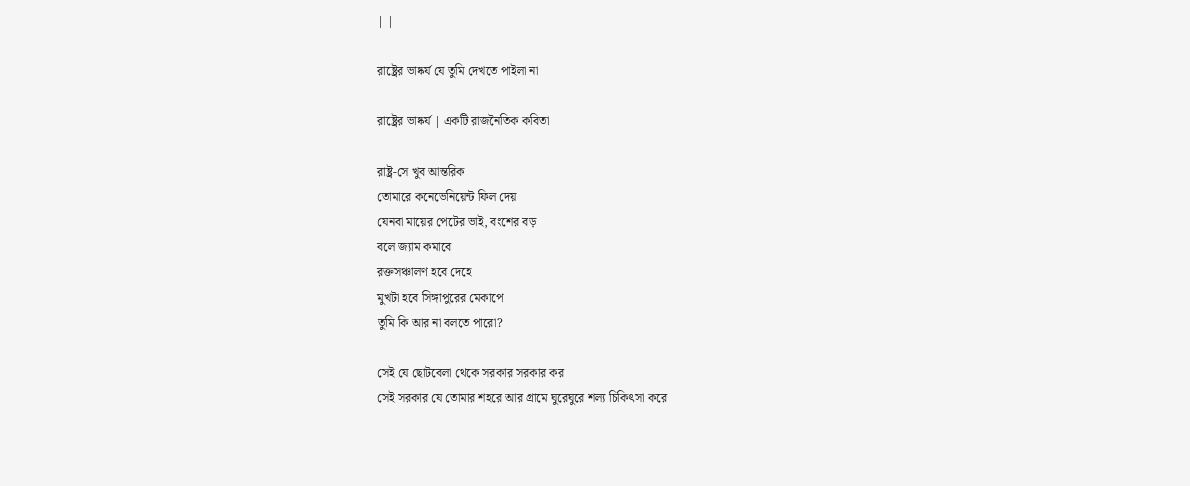| |

রাষ্ট্রের ভাষ্কর্য যে তুমি দেখতে পাইলা না

রাষ্ট্রের ভাষ্কর্য | একটি রাজনৈতিক কবিতা

রাষ্ট্র-সে খুব আন্তরিক
তোমারে কনেভেনিয়েন্ট ফিল দেয়
যেনবা মায়ের পেটের ভাই, বংশের বড়
বলে জ্যাম কমাবে
রক্তসঞ্চালণ হবে দেহে
মুখটা হবে সিঙ্গাপুরের মেকাপে
তুমি কি আর না বলতে পারো?

সেই যে ছোটবেলা থেকে সরকার সরকার কর
সেই সরকার যে তোমার শহরে আর গ্রামে ঘুরেঘুরে শল্য চিকিৎসা করে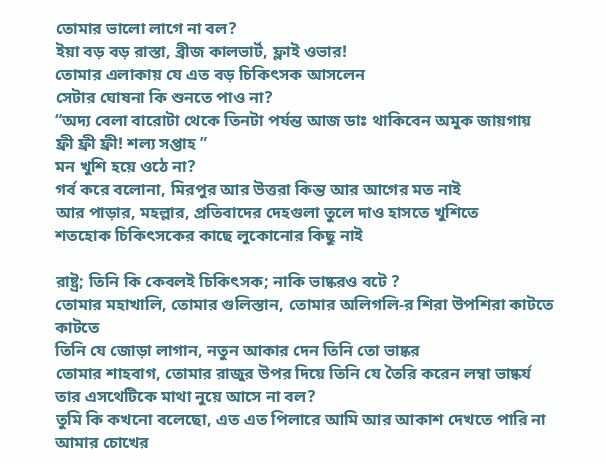তোমার ভালো লাগে না বল?
ইয়া বড় বড় রাস্তা, ব্রীজ কালভার্ট, ফ্লাই ওভার!
তোমার এলাকায় যে এত বড় চিকিৎসক আসলেন
সেটার ঘোষনা কি শুনতে পাও না?
“অদ্য বেলা বারোটা থেকে তিনটা পর্যন্ত আজ ডাঃ থাকিবেন অমুক জায়গায়
ফ্রী ফ্রী ফ্রী! শল্য সপ্তাহ ”
মন খুশি হয়ে ওঠে না?
গর্ব করে বলোনা, মিরপুর আর উত্তরা কিন্ত আর আগের মত নাই
আর পাড়ার, মহল্লার, প্রতিবাদের দেহগুলা তুলে দাও হাসতে খুশিতে
শতহোক চিকিৎসকের কাছে লুকোনোর কিছু নাই

রাষ্ট্র; তিনি কি কেবলই চিকিৎসক; নাকি ভাষ্করও বটে ?
তোমার মহাখালি, তোমার গুলিস্তান, তোমার অলিগলি-র শিরা উপশিরা কাটতে কাটতে
তিনি যে জোড়া লাগান, নতুন আকার দেন তিনি তো ভাষ্কর
তোমার শাহবাগ, তোমার রাজুর উপর দিয়ে তিনি যে তৈরি করেন লম্বা ভাষ্কর্য
তার এসথেটিকে মাথা নুয়ে আসে না বল?
তুমি কি কখনো বলেছো, এত এত পিলারে আমি আর আকাশ দেখতে পারি না
আমার চোখের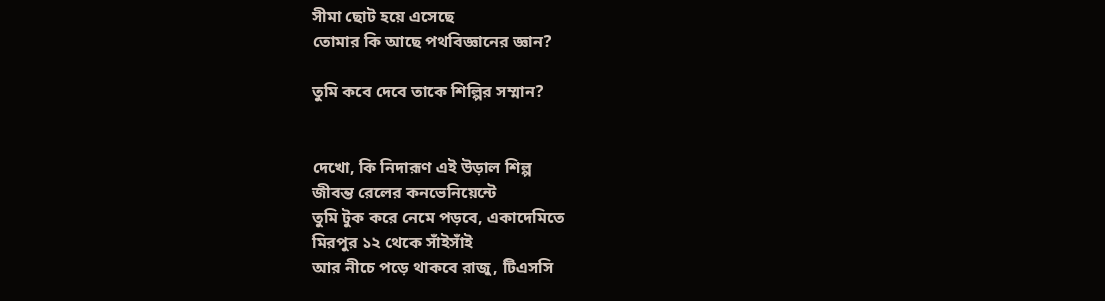সীমা ছোট হয়ে এসেছে
তোমার কি আছে পথবিজ্ঞানের জ্ঞান?

তুমি কবে দেবে তাকে শিল্পির সম্মান?


দেখো, কি নিদারূণ এই উড়াল শিল্প
জীবন্ত রেলের কনভেনিয়েন্টে
তুমি টুক করে নেমে পড়বে, একাদেমিতে
মিরপুর ১২ থেকে সাঁইসাঁই
আর নীচে পড়ে থাকবে রাজু, টিএসসি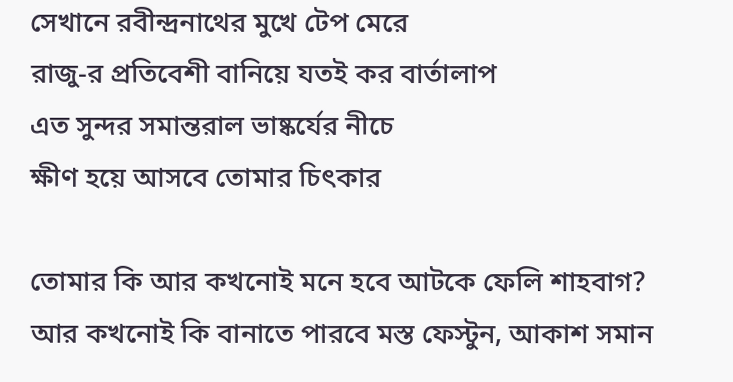সেখানে রবীন্দ্রনাথের মুখে টেপ মেরে
রাজু-র প্রতিবেশী বানিয়ে যতই কর বার্তালাপ
এত সুন্দর সমান্তরাল ভাষ্কর্যের নীচে
ক্ষীণ হয়ে আসবে তোমার চিৎকার

তোমার কি আর কখনোই মনে হবে আটকে ফেলি শাহবাগ?
আর কখনোই কি বানাতে পারবে মস্ত ফেস্টুন, আকাশ সমান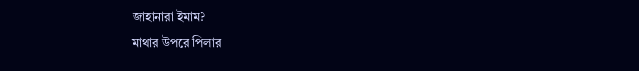জাহানারা ইমাম?
মাথার উপরে পিলার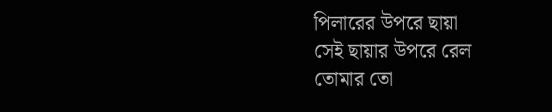পিলারের উপরে ছায়া
সেই ছায়ার উপরে রেল
তোমার তো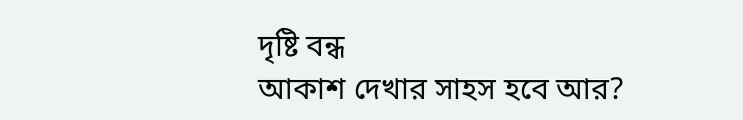দৃষ্টি বন্ধ
আকাশ দেখার সাহস হবে আর?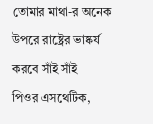তোমার মাথা-র অনেক উপরে রাষ্ট্রের ভাষ্কর্য করবে সাঁই সাঁই
পিওর এসথেটিক,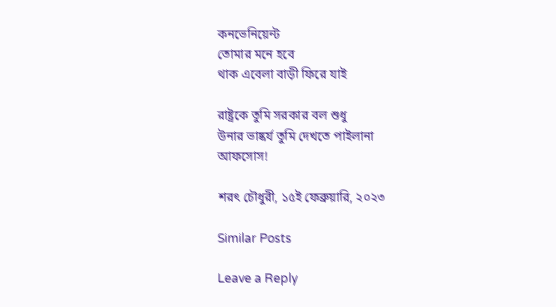কনভেনিয়েন্ট
তোমার মনে হবে
থাক এবেলা বাড়ী ফিরে যাই

রাষ্ট্রকে তুমি সরকার বল শুধু
উনার ভাষ্কর্য তুমি দেখতে পাইলানা
আফসোস!

শরৎ চৌধুরী, ১৫ই ফেব্রুয়ারি, ২০২৩

Similar Posts

Leave a Reply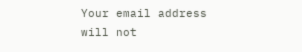Your email address will not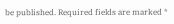be published. Required fields are marked *